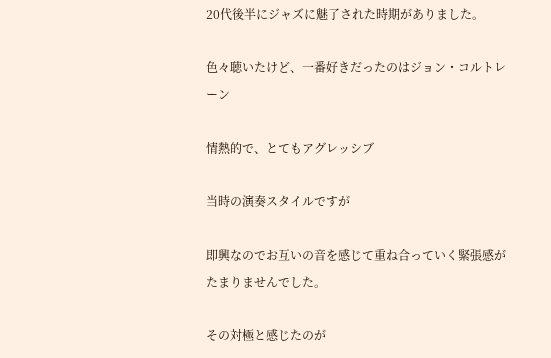20代後半にジャズに魅了された時期がありました。

色々聴いたけど、一番好きだったのはジョン・コルトレーン

情熱的で、とてもアグレッシブ

当時の演奏スタイルですが

即興なのでお互いの音を感じて重ね合っていく緊張感がたまりませんでした。

その対極と感じたのが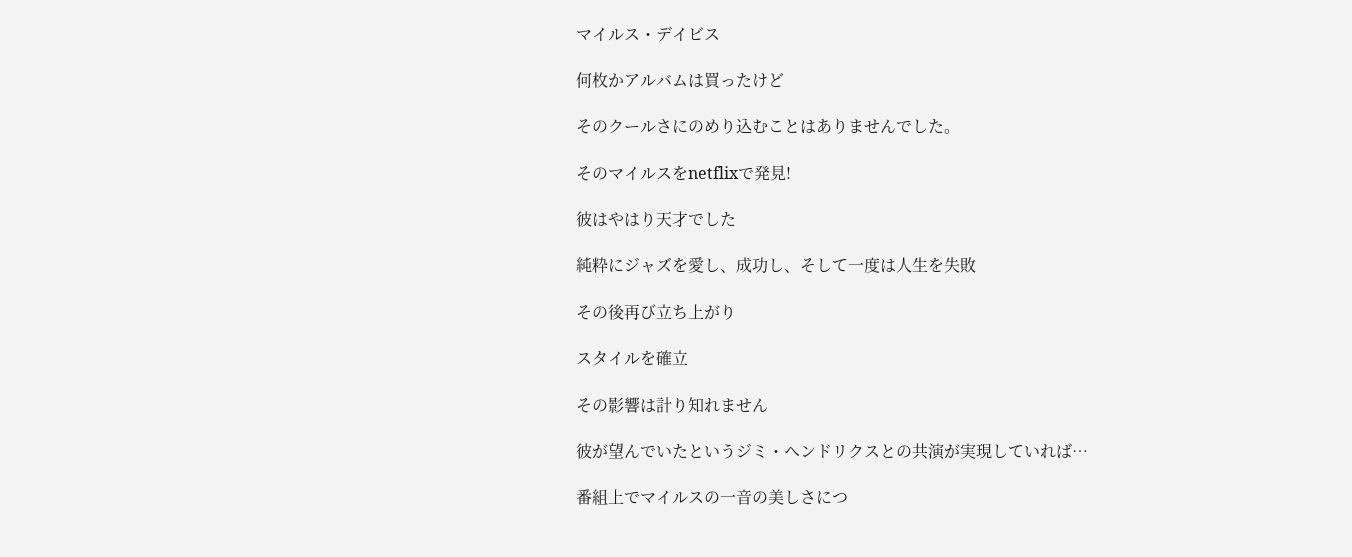マイルス・デイビス

何枚かアルバムは買ったけど

そのクールさにのめり込むことはありませんでした。

そのマイルスをnetflixで発見!

彼はやはり天才でした

純粋にジャズを愛し、成功し、そして一度は人生を失敗

その後再び立ち上がり

スタイルを確立

その影響は計り知れません

彼が望んでいたというジミ・ヘンドリクスとの共演が実現していれば…

番組上でマイルスの一音の美しさにつ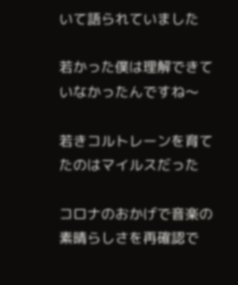いて語られていました

若かった僕は理解できていなかったんですね〜

若きコルトレーンを育てたのはマイルスだった

コロナのおかげで音楽の素晴らしさを再確認で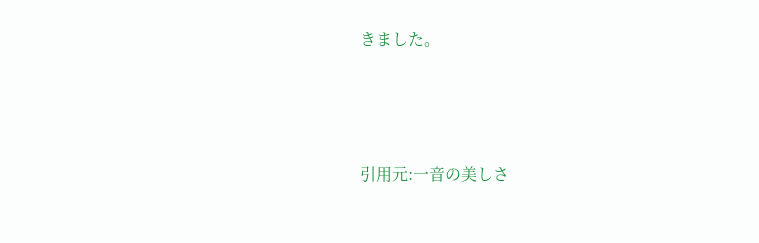きました。




引用元:一音の美しさ